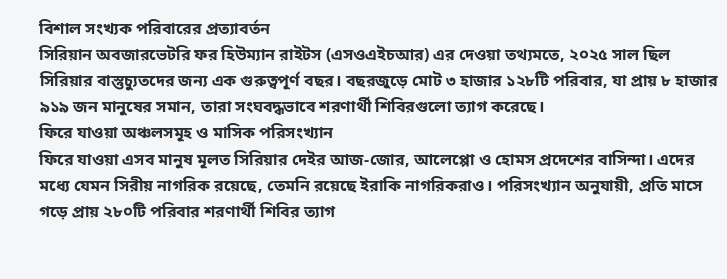বিশাল সংখ্যক পরিবারের প্রত্যাবর্তন
সিরিয়ান অবজারভেটরি ফর হিউম্যান রাইটস (এসওএইচআর) এর দেওয়া তথ্যমতে, ২০২৫ সাল ছিল সিরিয়ার বাস্তুচ্যুতদের জন্য এক গুরুত্বপূর্ণ বছর। বছরজুড়ে মোট ৩ হাজার ১২৮টি পরিবার, যা প্রায় ৮ হাজার ৯১৯ জন মানুষের সমান, তারা সংঘবদ্ধভাবে শরণার্থী শিবিরগুলো ত্যাগ করেছে।
ফিরে যাওয়া অঞ্চলসমূহ ও মাসিক পরিসংখ্যান
ফিরে যাওয়া এসব মানুষ মূলত সিরিয়ার দেইর আজ-জোর, আলেপ্পো ও হোমস প্রদেশের বাসিন্দা। এদের মধ্যে যেমন সিরীয় নাগরিক রয়েছে, তেমনি রয়েছে ইরাকি নাগরিকরাও। পরিসংখ্যান অনুযায়ী, প্রতি মাসে গড়ে প্রায় ২৮০টি পরিবার শরণার্থী শিবির ত্যাগ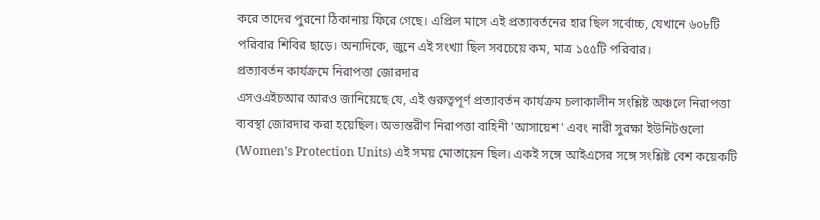করে তাদের পুরনো ঠিকানায় ফিরে গেছে। এপ্রিল মাসে এই প্রত্যাবর্তনের হার ছিল সর্বোচ্চ, যেখানে ৬০৮টি পরিবার শিবির ছাড়ে। অন্যদিকে, জুনে এই সংখ্যা ছিল সবচেয়ে কম, মাত্র ১৫৫টি পরিবার।
প্রত্যাবর্তন কার্যক্রমে নিরাপত্তা জোরদার
এসওএইচআর আরও জানিয়েছে যে, এই গুরুত্বপূর্ণ প্রত্যাবর্তন কার্যক্রম চলাকালীন সংশ্লিষ্ট অঞ্চলে নিরাপত্তা ব্যবস্থা জোরদার করা হয়েছিল। অভ্যন্তরীণ নিরাপত্তা বাহিনী 'আসায়েশ' এবং নারী সুরক্ষা ইউনিটগুলো (Women’s Protection Units) এই সময় মোতায়েন ছিল। একই সঙ্গে আইএসের সঙ্গে সংশ্লিষ্ট বেশ কয়েকটি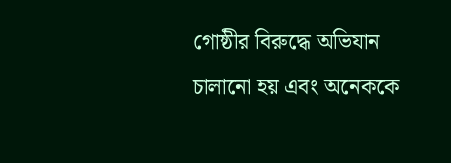গোষ্ঠীর বিরুদ্ধে অভিযান চালানো হয় এবং অনেককে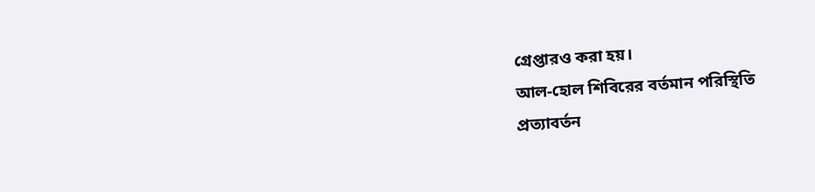গ্রেপ্তারও করা হয়।
আল-হোল শিবিরের বর্তমান পরিস্থিতি
প্রত্যাবর্তন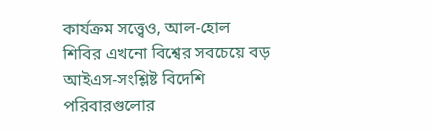কার্যক্রম সত্ত্বেও, আল-হোল শিবির এখনো বিশ্বের সবচেয়ে বড় আইএস-সংশ্লিষ্ট বিদেশি পরিবারগুলোর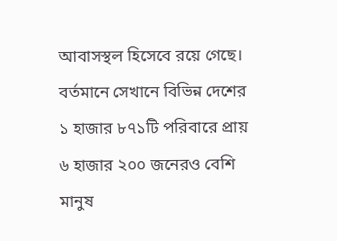আবাসস্থল হিসেবে রয়ে গেছে। বর্তমানে সেখানে বিভিন্ন দেশের ১ হাজার ৮৭১টি পরিবারে প্রায় ৬ হাজার ২০০ জনেরও বেশি মানুষ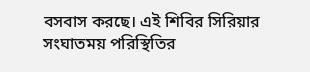বসবাস করছে। এই শিবির সিরিয়ার সংঘাতময় পরিস্থিতির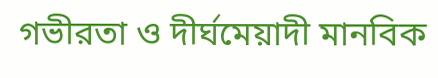গভীরতা ও দীর্ঘমেয়াদী মানবিক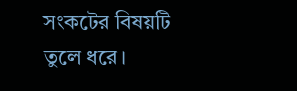সংকটের বিষয়টি তুলে ধরে।